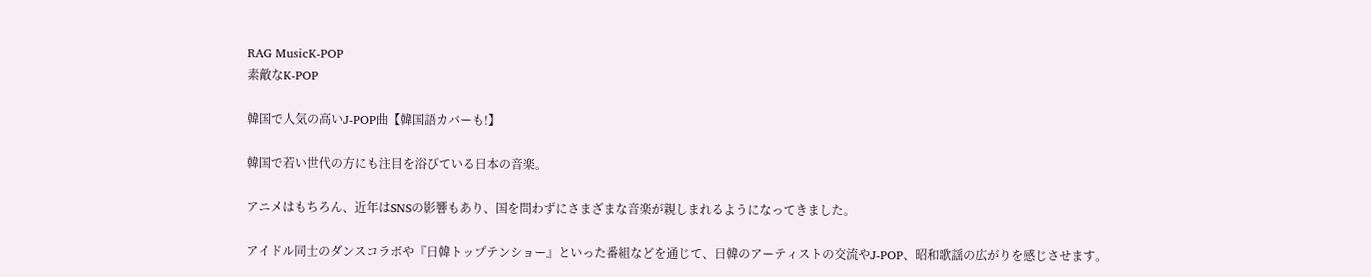RAG MusicK-POP
素敵なK-POP

韓国で人気の高いJ-POP曲【韓国語カバーも!】

韓国で若い世代の方にも注目を浴びている日本の音楽。

アニメはもちろん、近年はSNSの影響もあり、国を問わずにさまざまな音楽が親しまれるようになってきました。

アイドル同士のダンスコラボや『日韓トップテンショー』といった番組などを通じて、日韓のアーティストの交流やJ-POP、昭和歌謡の広がりを感じさせます。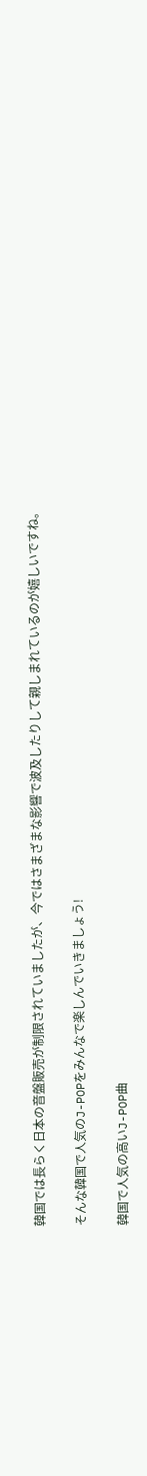韓国では長らく日本の音盤販売が制限されていましたが、今ではさまざまな影響で波及したりして親しまれているのが嬉しいですね。

そんな韓国で人気のJ-POPをみんなで楽しんでいきましょう!

韓国で人気の高いJ-POP曲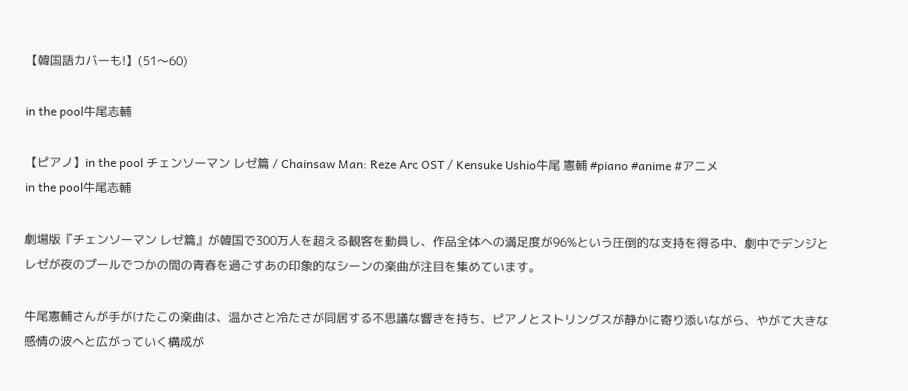【韓国語カバーも!】(51〜60)

in the pool牛尾志輔

【ピアノ】in the pool チェンソーマン レゼ篇 / Chainsaw Man: Reze Arc OST / Kensuke Ushio牛尾 憲輔 #piano #anime #アニメ
in the pool牛尾志輔

劇場版『チェンソーマン レゼ篇』が韓国で300万人を超える観客を動員し、作品全体への満足度が96%という圧倒的な支持を得る中、劇中でデンジとレゼが夜のプールでつかの間の青春を過ごすあの印象的なシーンの楽曲が注目を集めています。

牛尾憲輔さんが手がけたこの楽曲は、温かさと冷たさが同居する不思議な響きを持ち、ピアノとストリングスが静かに寄り添いながら、やがて大きな感情の波へと広がっていく構成が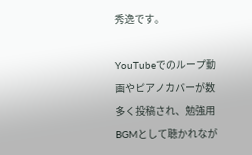秀逸です。

YouTubeでのループ動画やピアノカバーが数多く投稿され、勉強用BGMとして聴かれなが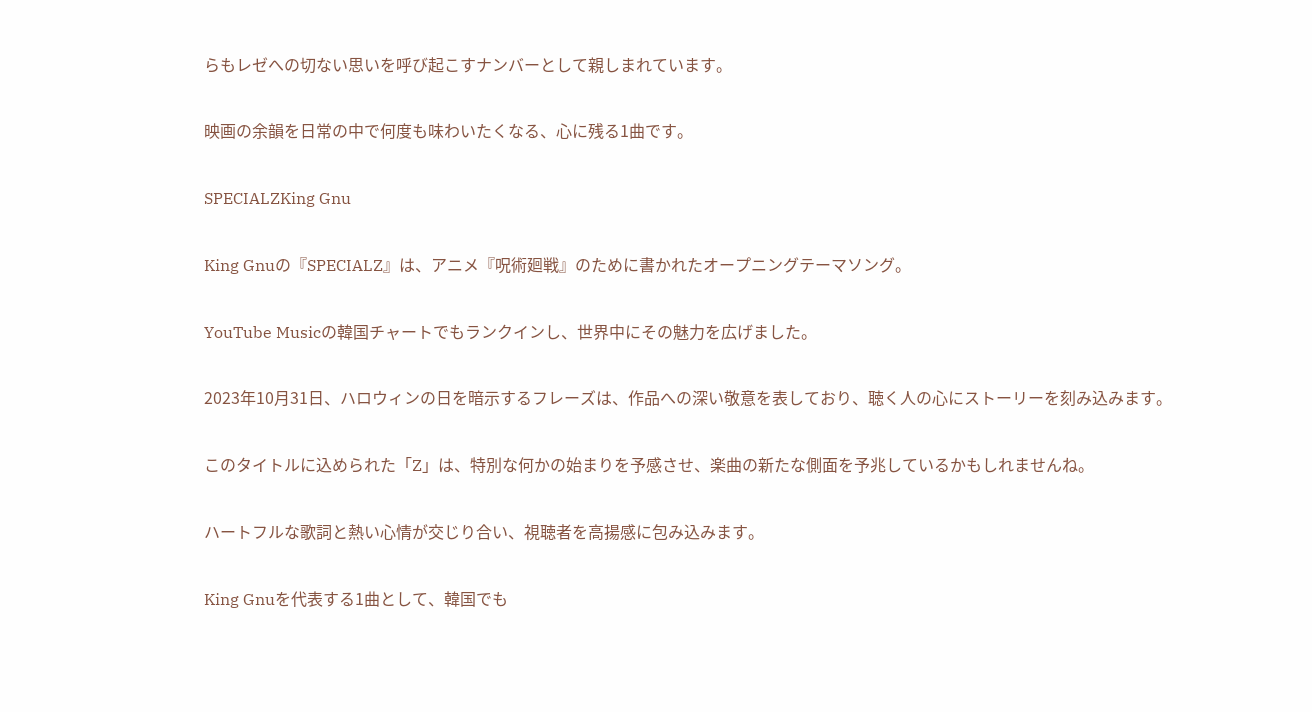らもレゼへの切ない思いを呼び起こすナンバーとして親しまれています。

映画の余韻を日常の中で何度も味わいたくなる、心に残る1曲です。

SPECIALZKing Gnu

King Gnuの『SPECIALZ』は、アニメ『呪術廻戦』のために書かれたオープニングテーマソング。

YouTube Musicの韓国チャートでもランクインし、世界中にその魅力を広げました。

2023年10月31日、ハロウィンの日を暗示するフレーズは、作品への深い敬意を表しており、聴く人の心にストーリーを刻み込みます。

このタイトルに込められた「Z」は、特別な何かの始まりを予感させ、楽曲の新たな側面を予兆しているかもしれませんね。

ハートフルな歌詞と熱い心情が交じり合い、視聴者を高揚感に包み込みます。

King Gnuを代表する1曲として、韓国でも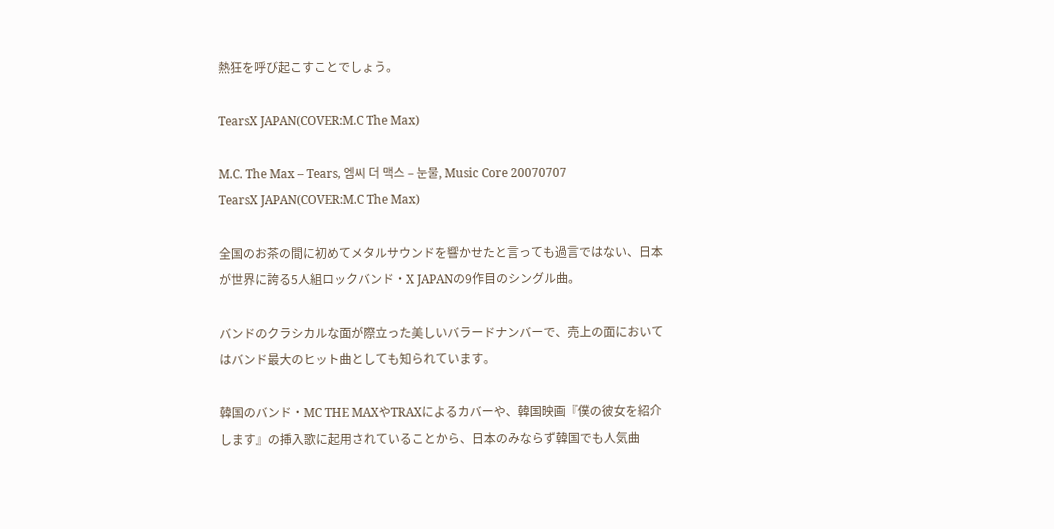熱狂を呼び起こすことでしょう。

TearsX JAPAN(COVER:M.C The Max)

M.C. The Max – Tears, 엠씨 더 맥스 – 눈물, Music Core 20070707
TearsX JAPAN(COVER:M.C The Max)

全国のお茶の間に初めてメタルサウンドを響かせたと言っても過言ではない、日本が世界に誇る5人組ロックバンド・X JAPANの9作目のシングル曲。

バンドのクラシカルな面が際立った美しいバラードナンバーで、売上の面においてはバンド最大のヒット曲としても知られています。

韓国のバンド・MC THE MAXやTRAXによるカバーや、韓国映画『僕の彼女を紹介します』の挿入歌に起用されていることから、日本のみならず韓国でも人気曲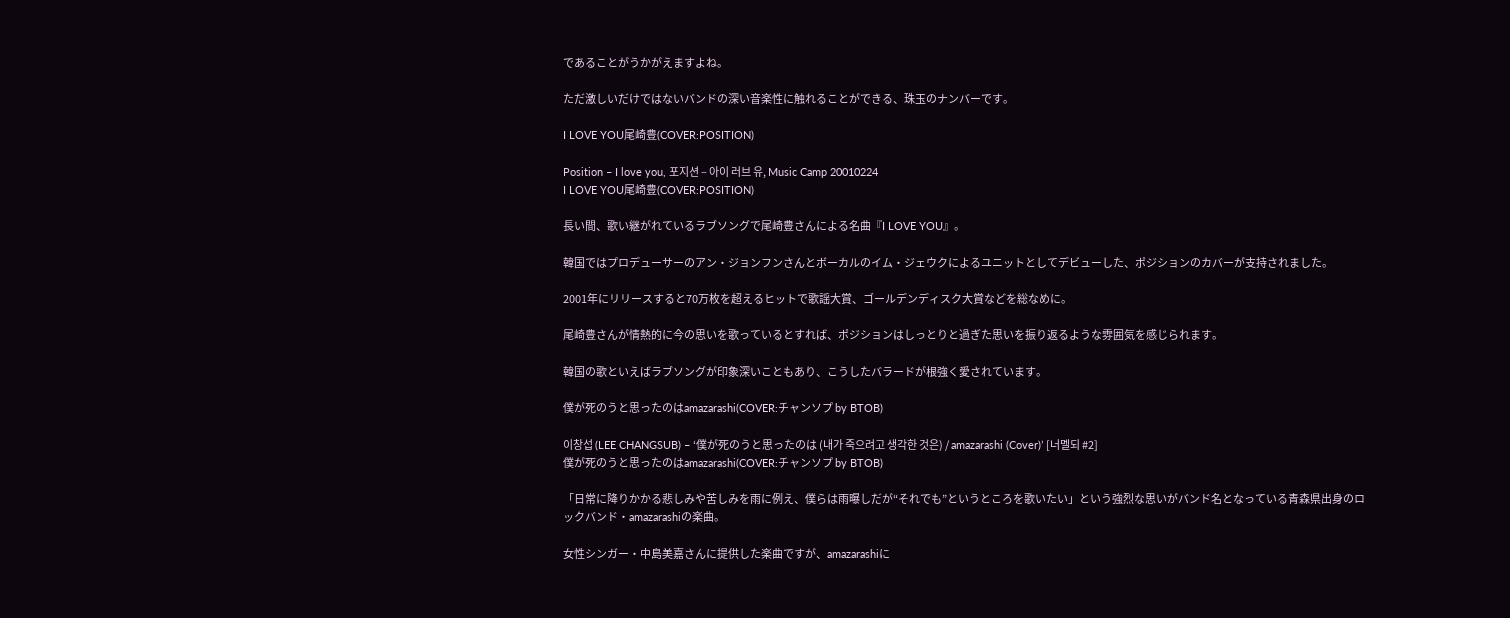であることがうかがえますよね。

ただ激しいだけではないバンドの深い音楽性に触れることができる、珠玉のナンバーです。

I LOVE YOU尾崎豊(COVER:POSITION)

Position – I love you, 포지션 – 아이 러브 유, Music Camp 20010224
I LOVE YOU尾崎豊(COVER:POSITION)

長い間、歌い継がれているラブソングで尾崎豊さんによる名曲『I LOVE YOU』。

韓国ではプロデューサーのアン・ジョンフンさんとボーカルのイム・ジェウクによるユニットとしてデビューした、ポジションのカバーが支持されました。

2001年にリリースすると70万枚を超えるヒットで歌謡大賞、ゴールデンディスク大賞などを総なめに。

尾崎豊さんが情熱的に今の思いを歌っているとすれば、ポジションはしっとりと過ぎた思いを振り返るような雰囲気を感じられます。

韓国の歌といえばラブソングが印象深いこともあり、こうしたバラードが根強く愛されています。

僕が死のうと思ったのはamazarashi(COVER:チャンソプ by BTOB)

이창섭 (LEE CHANGSUB) – ‘僕が死のうと思ったのは (내가 죽으려고 생각한 것은) / amazarashi (Cover)’ [너멜되 #2]
僕が死のうと思ったのはamazarashi(COVER:チャンソプ by BTOB)

「日常に降りかかる悲しみや苦しみを雨に例え、僕らは雨曝しだが“それでも”というところを歌いたい」という強烈な思いがバンド名となっている青森県出身のロックバンド・amazarashiの楽曲。

女性シンガー・中島美嘉さんに提供した楽曲ですが、amazarashiに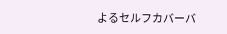よるセルフカバーバ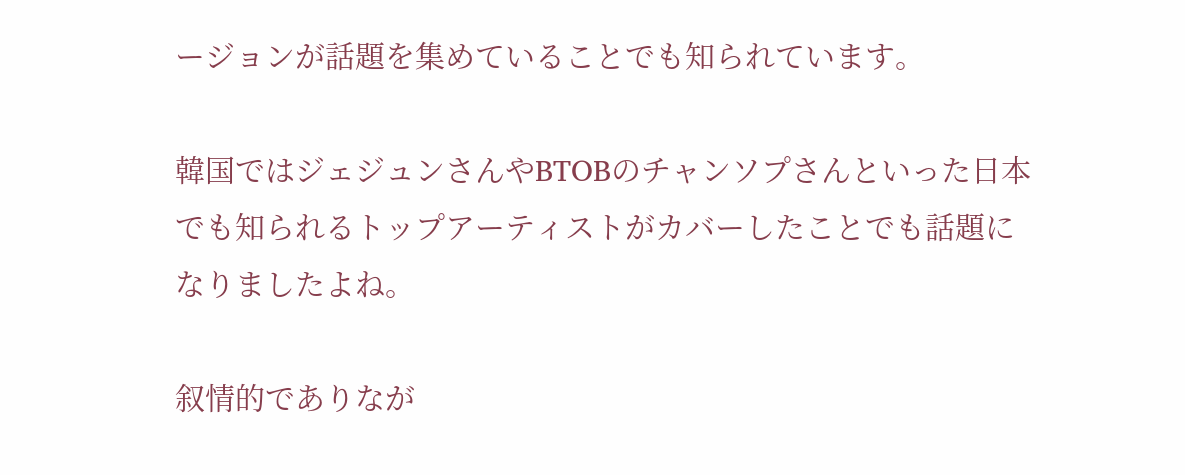ージョンが話題を集めていることでも知られています。

韓国ではジェジュンさんやBTOBのチャンソプさんといった日本でも知られるトップアーティストがカバーしたことでも話題になりましたよね。

叙情的でありなが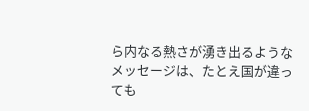ら内なる熱さが湧き出るようなメッセージは、たとえ国が違っても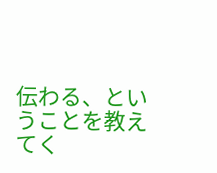伝わる、ということを教えてく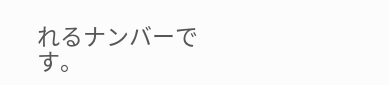れるナンバーです。